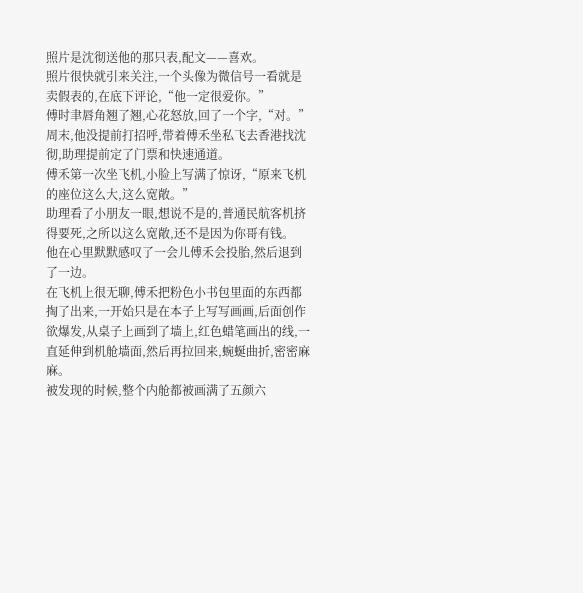照片是沈彻送他的那只表,配文——喜欢。
照片很快就引来关注,一个头像为微信号一看就是卖假表的,在底下评论,“他一定很爱你。”
傅时聿唇角翘了翘,心花怒放,回了一个字,“对。”
周末,他没提前打招呼,带着傅禾坐私飞去香港找沈彻,助理提前定了门票和快速通道。
傅禾第一次坐飞机,小脸上写满了惊讶,“原来飞机的座位这么大,这么宽敞。”
助理看了小朋友一眼,想说不是的,普通民航客机挤得要死,之所以这么宽敞,还不是因为你哥有钱。
他在心里默默感叹了一会儿傅禾会投胎,然后退到了一边。
在飞机上很无聊,傅禾把粉色小书包里面的东西都掏了出来,一开始只是在本子上写写画画,后面创作欲爆发,从桌子上画到了墙上,红色蜡笔画出的线,一直延伸到机舱墙面,然后再拉回来,蜿蜒曲折,密密麻麻。
被发现的时候,整个内舱都被画满了五颜六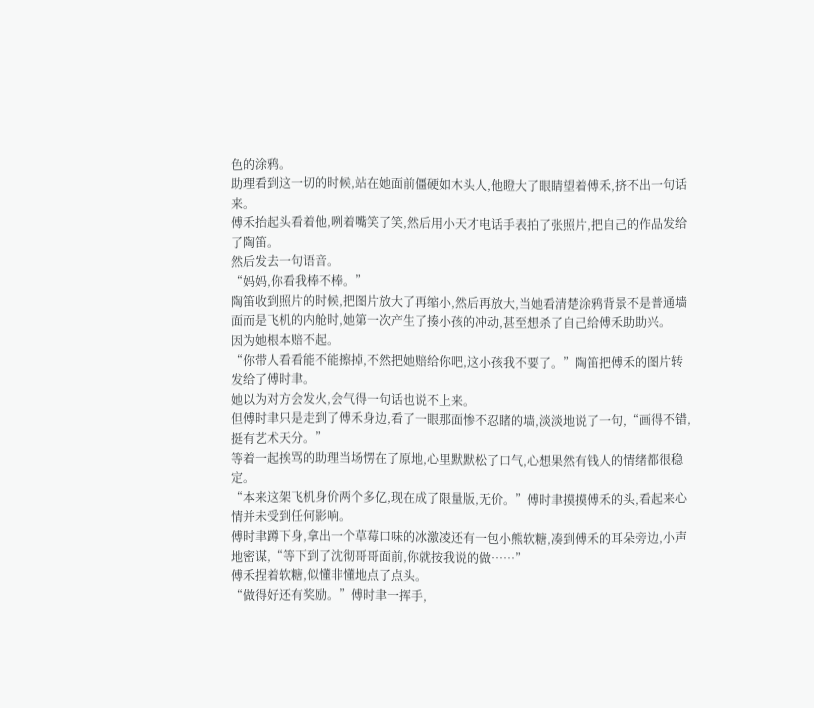色的涂鸦。
助理看到这一切的时候,站在她面前僵硬如木头人,他瞪大了眼睛望着傅禾,挤不出一句话来。
傅禾抬起头看着他,咧着嘴笑了笑,然后用小天才电话手表拍了张照片,把自己的作品发给了陶笛。
然后发去一句语音。
“妈妈,你看我棒不棒。”
陶笛收到照片的时候,把图片放大了再缩小,然后再放大,当她看清楚涂鸦背景不是普通墙面而是飞机的内舱时,她第一次产生了揍小孩的冲动,甚至想杀了自己给傅禾助助兴。
因为她根本赔不起。
“你带人看看能不能擦掉,不然把她赔给你吧,这小孩我不要了。”陶笛把傅禾的图片转发给了傅时聿。
她以为对方会发火,会气得一句话也说不上来。
但傅时聿只是走到了傅禾身边,看了一眼那面惨不忍睹的墙,淡淡地说了一句,“画得不错,挺有艺术天分。”
等着一起挨骂的助理当场愣在了原地,心里默默松了口气,心想果然有钱人的情绪都很稳定。
“本来这架飞机身价两个多亿,现在成了限量版,无价。”傅时聿摸摸傅禾的头,看起来心情并未受到任何影响。
傅时聿蹲下身,拿出一个草莓口味的冰激凌还有一包小熊软糖,凑到傅禾的耳朵旁边,小声地密谋,“等下到了沈彻哥哥面前,你就按我说的做……”
傅禾捏着软糖,似懂非懂地点了点头。
“做得好还有奖励。”傅时聿一挥手,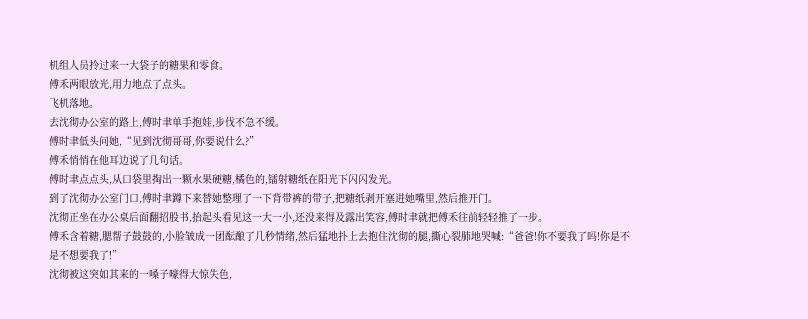机组人员拎过来一大袋子的糖果和零食。
傅禾两眼放光,用力地点了点头。
飞机落地。
去沈彻办公室的路上,傅时聿单手抱娃,步伐不急不缓。
傅时聿低头问她,“见到沈彻哥哥,你要说什么?”
傅禾悄悄在他耳边说了几句话。
傅时聿点点头,从口袋里掏出一颗水果硬糖,橘色的,镭射糖纸在阳光下闪闪发光。
到了沈彻办公室门口,傅时聿蹲下来替她整理了一下背带裤的带子,把糖纸剥开塞进她嘴里,然后推开门。
沈彻正坐在办公桌后面翻招股书,抬起头看见这一大一小,还没来得及露出笑容,傅时聿就把傅禾往前轻轻推了一步。
傅禾含着糖,腮帮子鼓鼓的,小脸皱成一团酝酿了几秒情绪,然后猛地扑上去抱住沈彻的腿,撕心裂肺地哭喊:“爸爸!你不要我了吗!你是不是不想要我了!”
沈彻被这突如其来的一嗓子嚎得大惊失色,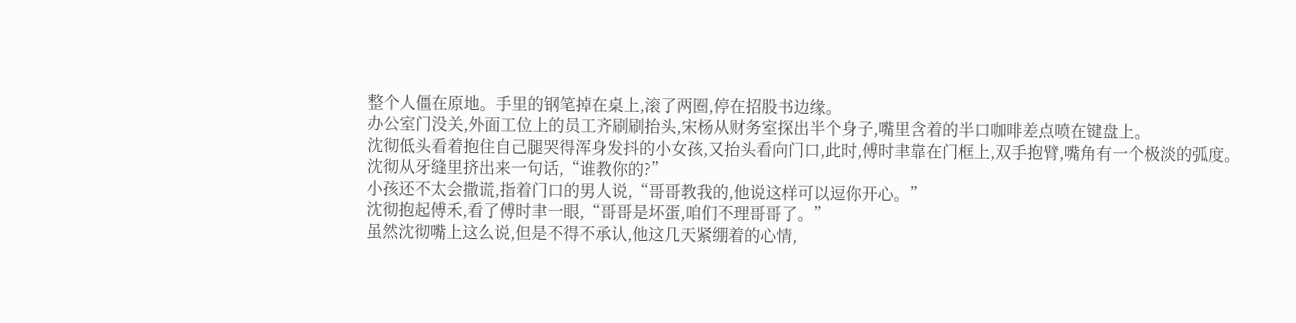整个人僵在原地。手里的钢笔掉在桌上,滚了两圈,停在招股书边缘。
办公室门没关,外面工位上的员工齐刷刷抬头,宋杨从财务室探出半个身子,嘴里含着的半口咖啡差点喷在键盘上。
沈彻低头看着抱住自己腿哭得浑身发抖的小女孩,又抬头看向门口,此时,傅时聿靠在门框上,双手抱臂,嘴角有一个极淡的弧度。
沈彻从牙缝里挤出来一句话,“谁教你的?”
小孩还不太会撒谎,指着门口的男人说,“哥哥教我的,他说这样可以逗你开心。”
沈彻抱起傅禾,看了傅时聿一眼,“哥哥是坏蛋,咱们不理哥哥了。”
虽然沈彻嘴上这么说,但是不得不承认,他这几天紧绷着的心情,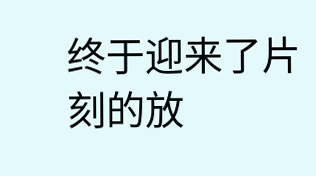终于迎来了片刻的放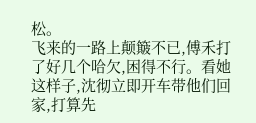松。
飞来的一路上颠簸不已,傅禾打了好几个哈欠,困得不行。看她这样子,沈彻立即开车带他们回家,打算先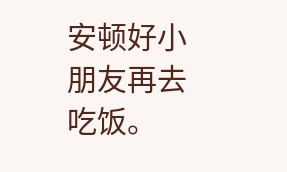安顿好小朋友再去吃饭。